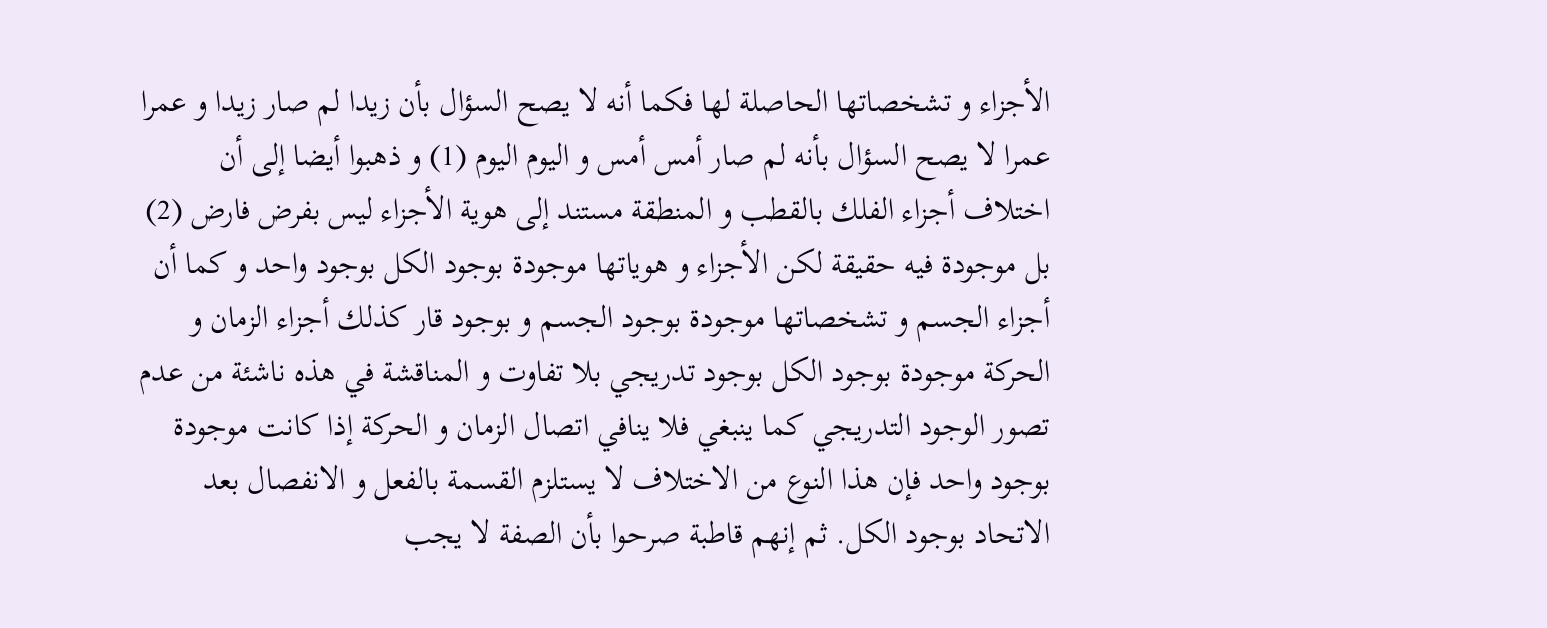الأجزاء و تشخصاتها الحاصلة لها فكما أنه لا يصح السؤال بأن زيدا لم صار زيدا و عمرا عمرا لا يصح السؤال بأنه لم صار أمس أمس و اليوم اليوم (1) و ذهبوا أيضا إلى أن اختلاف أجزاء الفلك بالقطب و المنطقة مستند إلى هوية الأجزاء ليس بفرض فارض (2) بل موجودة فيه حقيقة لكن الأجزاء و هوياتها موجودة بوجود الكل بوجود واحد و كما أن أجزاء الجسم و تشخصاتها موجودة بوجود الجسم و بوجود قار كذلك أجزاء الزمان و الحركة موجودة بوجود الكل بوجود تدريجي بلا تفاوت و المناقشة في هذه ناشئة من عدم تصور الوجود التدريجي كما ينبغي فلا ينافي اتصال الزمان و الحركة إذا كانت موجودة بوجود واحد فإن هذا النوع من الاختلاف لا يستلزم القسمة بالفعل و الانفصال بعد الاتحاد بوجود الكل. ثم إنهم قاطبة صرحوا بأن الصفة لا يجب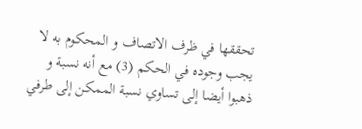تحققها في ظرف الاتصاف و المحكوم به لا يجب وجوده في الحكم (3) مع أنه نسبة و ذهبوا أيضا إلى تساوي نسبة الممكن إلى طرفي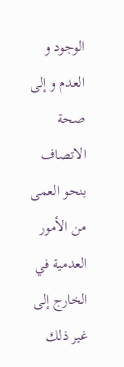الوجود و العدم و إلى صحة الاتصاف بنحو العمى من الأمور العدمية في الخارج إلى غير ذلك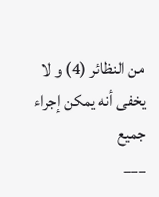من النظائر (4) و لا يخفى أنه يمكن إجراء جميع
___